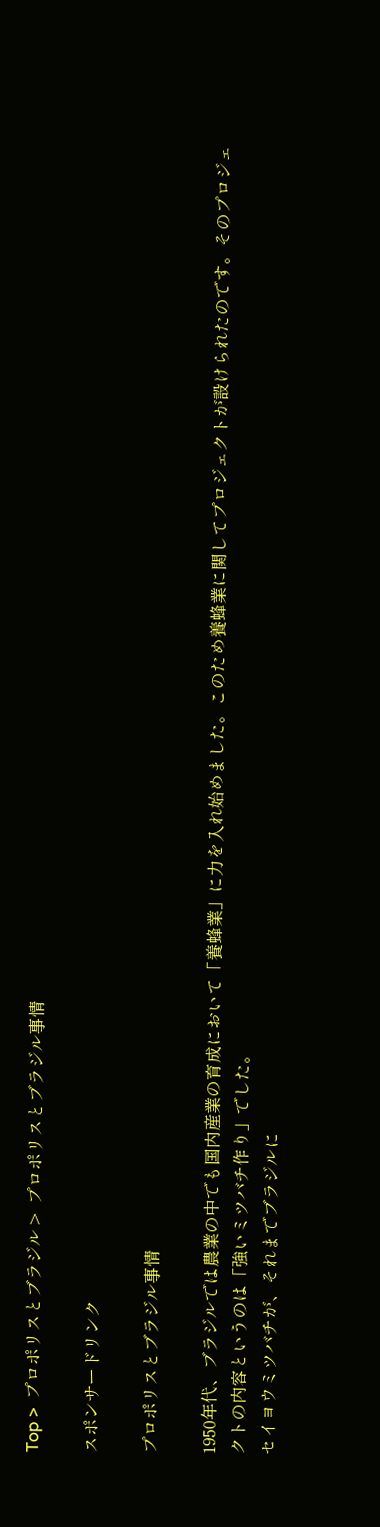Top >  プロポリスとブラジル >  プロポリスとブラジル事情

スポンサードリンク

プロポリスとブラジル事情

1950年代、ブラジルでは農業の中でも国内産業の育成において「養蜂業」に力を入れ始めました。このため養蜂業に関してプロジェクトが設けられたのです。そのプロジェクトの内容というのは「強いミツバチ作り」でした。
セイヨウミツバチが、それまでブラジルに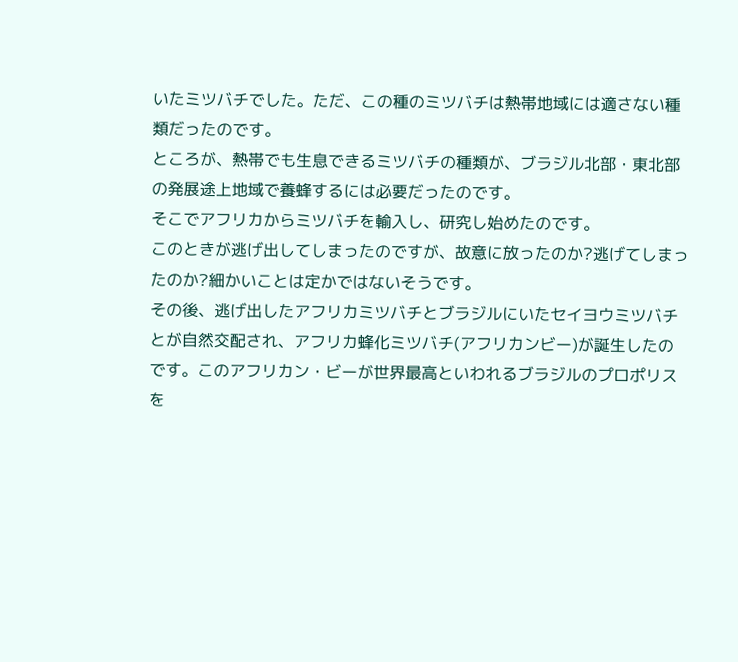いたミツバチでした。ただ、この種のミツバチは熱帯地域には適さない種類だったのです。
ところが、熱帯でも生息できるミツバチの種類が、ブラジル北部・東北部の発展途上地域で養蜂するには必要だったのです。
そこでアフリカからミツバチを輸入し、研究し始めたのです。
このときが逃げ出してしまったのですが、故意に放ったのか?逃げてしまったのか?細かいことは定かではないそうです。
その後、逃げ出したアフリカミツバチとブラジルにいたセイヨウミツバチとが自然交配され、アフリカ蜂化ミツバチ(アフリカンビー)が誕生したのです。このアフリカン・ビーが世界最高といわれるブラジルのプロポリスを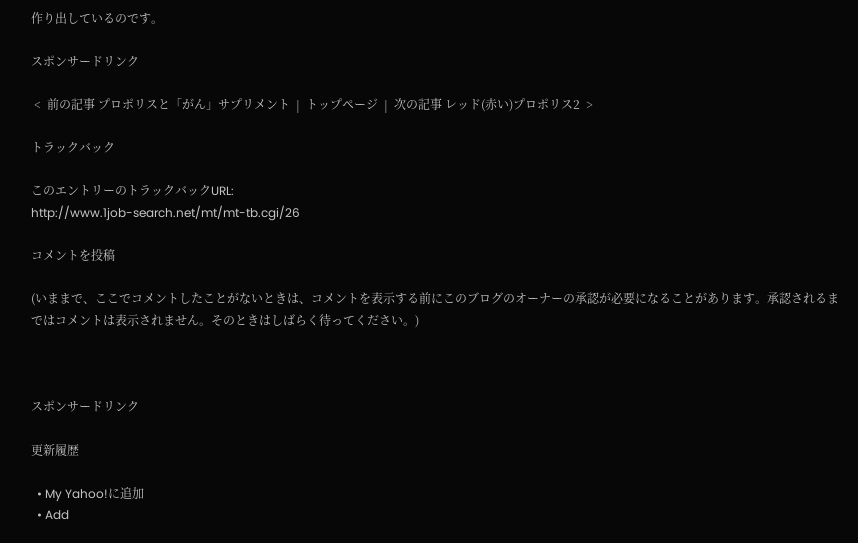作り出しているのです。

スポンサードリンク

 <  前の記事 プロポリスと「がん」サプリメント  |  トップページ  |  次の記事 レッド(赤い)プロポリス2  >

トラックバック

このエントリーのトラックバックURL:
http://www.1job-search.net/mt/mt-tb.cgi/26

コメントを投稿

(いままで、ここでコメントしたことがないときは、コメントを表示する前にこのブログのオーナーの承認が必要になることがあります。承認されるまではコメントは表示されません。そのときはしばらく待ってください。)



スポンサードリンク

更新履歴

  • My Yahoo!に追加
  • Add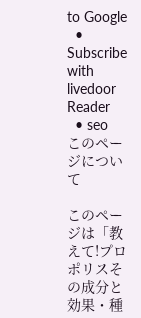to Google
  • Subscribe with livedoor Reader
  • seo
このページについて

このページは「教えて!プロポリスその成分と効果・種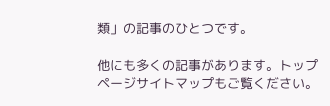類」の記事のひとつです。

他にも多くの記事があります。トップページサイトマップもご覧ください。